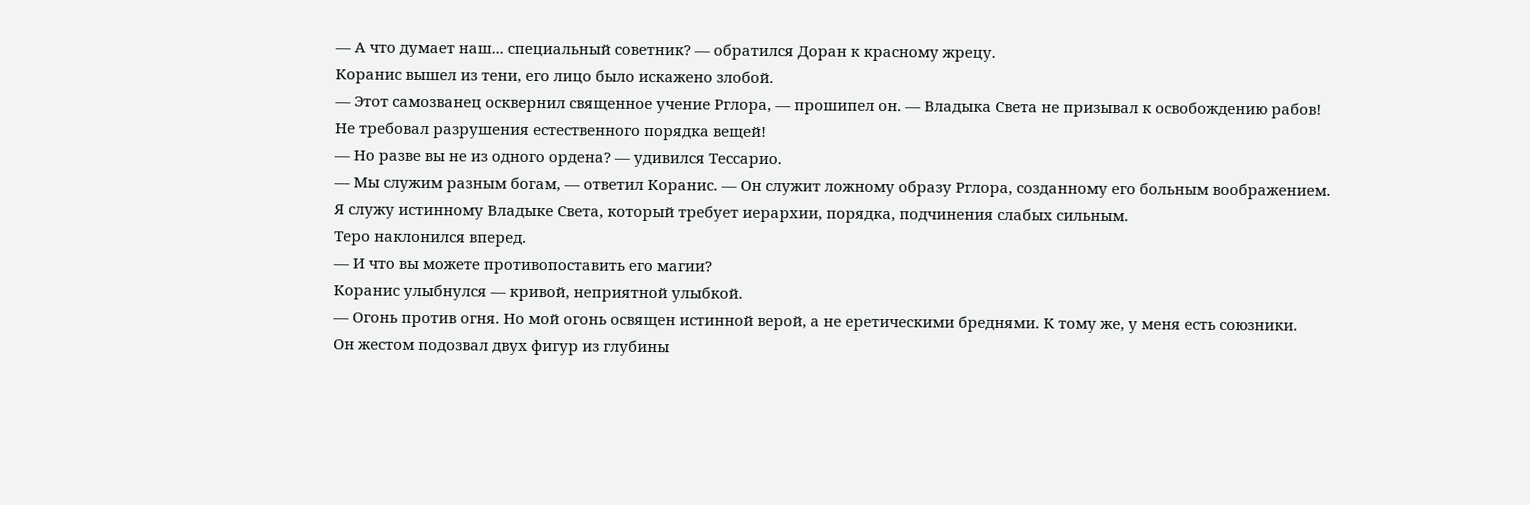— А что думает наш... специальный советник? — обратился Доран к красному жрецу.
Коранис вышел из тени, его лицо было искажено злобой.
— Этот самозванец осквернил священное учение Рглора, — прошипел он. — Владыка Света не призывал к освобождению рабов! Не требовал разрушения естественного порядка вещей!
— Но разве вы не из одного ордена? — удивился Тессарио.
— Мы служим разным богам, — ответил Коранис. — Он служит ложному образу Рглора, созданному его больным воображением. Я служу истинному Владыке Света, который требует иерархии, порядка, подчинения слабых сильным.
Теро наклонился вперед.
— И что вы можете противопоставить его магии?
Коранис улыбнулся — кривой, неприятной улыбкой.
— Огонь против огня. Но мой огонь освящен истинной верой, а не еретическими бреднями. К тому же, у меня есть союзники.
Он жестом подозвал двух фигур из глубины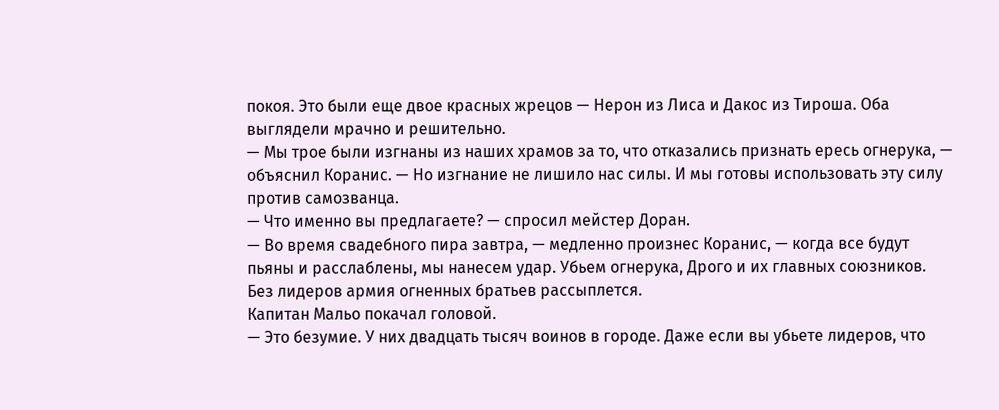покоя. Это были еще двое красных жрецов — Нерон из Лиса и Дакос из Тироша. Оба выглядели мрачно и решительно.
— Мы трое были изгнаны из наших храмов за то, что отказались признать ересь огнерука, — объяснил Коранис. — Но изгнание не лишило нас силы. И мы готовы использовать эту силу против самозванца.
— Что именно вы предлагаете? — спросил мейстер Доран.
— Во время свадебного пира завтра, — медленно произнес Коранис, — когда все будут пьяны и расслаблены, мы нанесем удар. Убьем огнерука, Дрого и их главных союзников. Без лидеров армия огненных братьев рассыплется.
Капитан Мальо покачал головой.
— Это безумие. У них двадцать тысяч воинов в городе. Даже если вы убьете лидеров, что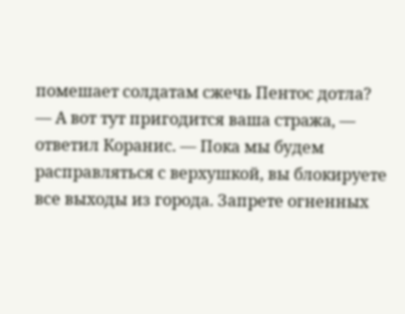помешает солдатам сжечь Пентос дотла?
— А вот тут пригодится ваша стража, — ответил Коранис. — Пока мы будем расправляться с верхушкой, вы блокируете все выходы из города. Запрете огненных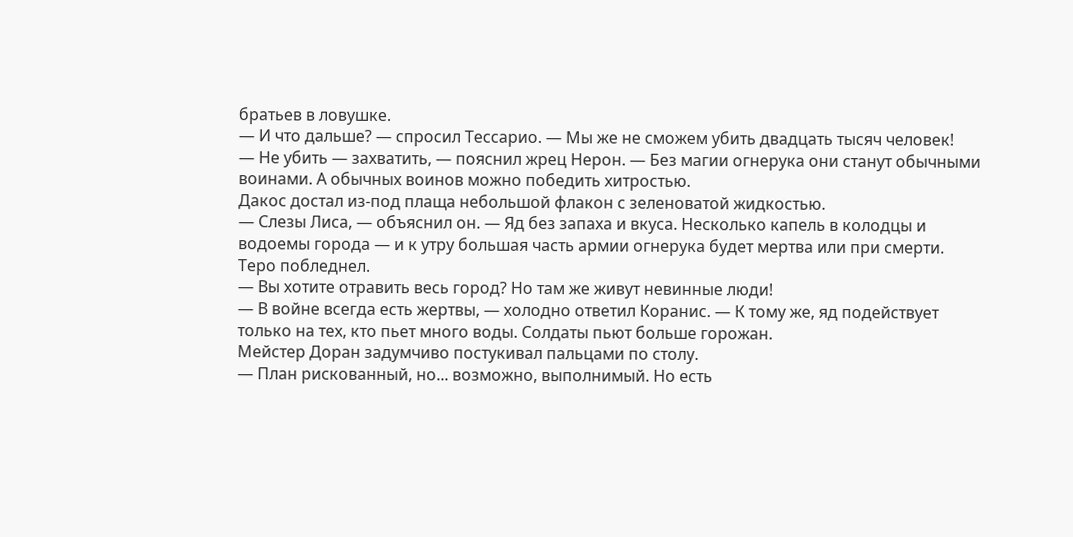братьев в ловушке.
— И что дальше? — спросил Тессарио. — Мы же не сможем убить двадцать тысяч человек!
— Не убить — захватить, — пояснил жрец Нерон. — Без магии огнерука они станут обычными воинами. А обычных воинов можно победить хитростью.
Дакос достал из-под плаща небольшой флакон с зеленоватой жидкостью.
— Слезы Лиса, — объяснил он. — Яд без запаха и вкуса. Несколько капель в колодцы и водоемы города — и к утру большая часть армии огнерука будет мертва или при смерти.
Теро побледнел.
— Вы хотите отравить весь город? Но там же живут невинные люди!
— В войне всегда есть жертвы, — холодно ответил Коранис. — К тому же, яд подействует только на тех, кто пьет много воды. Солдаты пьют больше горожан.
Мейстер Доран задумчиво постукивал пальцами по столу.
— План рискованный, но... возможно, выполнимый. Но есть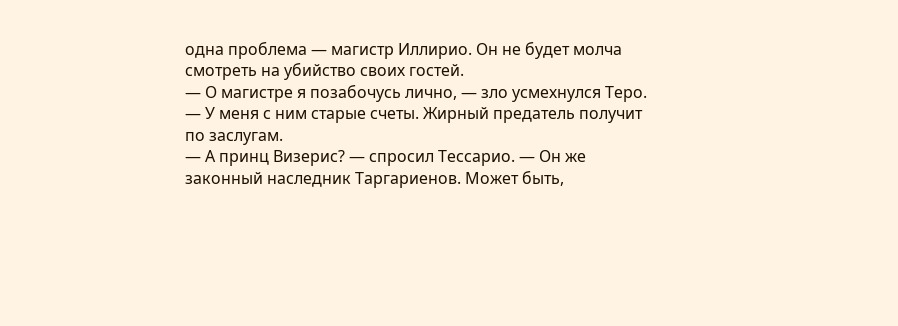одна проблема — магистр Иллирио. Он не будет молча смотреть на убийство своих гостей.
— О магистре я позабочусь лично, — зло усмехнулся Теро. — У меня с ним старые счеты. Жирный предатель получит по заслугам.
— А принц Визерис? — спросил Тессарио. — Он же законный наследник Таргариенов. Может быть,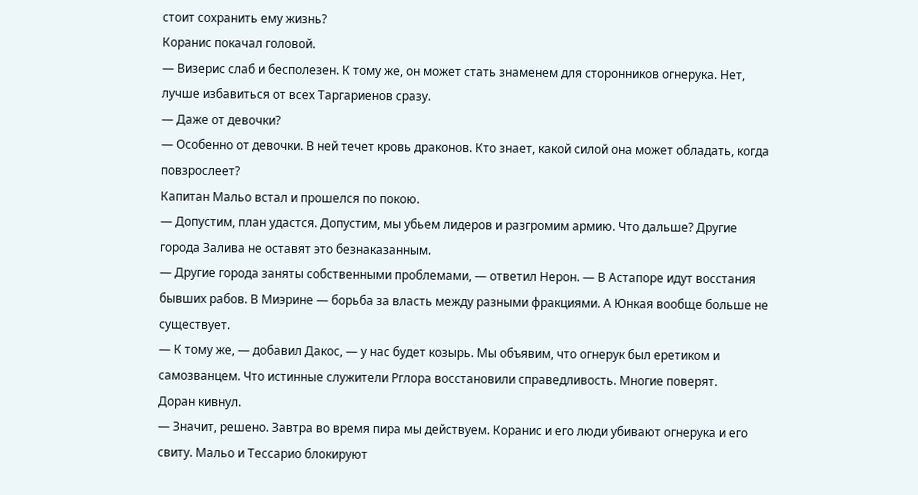стоит сохранить ему жизнь?
Коранис покачал головой.
— Визерис слаб и бесполезен. К тому же, он может стать знаменем для сторонников огнерука. Нет, лучше избавиться от всех Таргариенов сразу.
— Даже от девочки?
— Особенно от девочки. В ней течет кровь драконов. Кто знает, какой силой она может обладать, когда повзрослеет?
Капитан Мальо встал и прошелся по покою.
— Допустим, план удастся. Допустим, мы убьем лидеров и разгромим армию. Что дальше? Другие города Залива не оставят это безнаказанным.
— Другие города заняты собственными проблемами, — ответил Нерон. — В Астапоре идут восстания бывших рабов. В Миэрине — борьба за власть между разными фракциями. А Юнкая вообще больше не существует.
— К тому же, — добавил Дакос, — у нас будет козырь. Мы объявим, что огнерук был еретиком и самозванцем. Что истинные служители Рглора восстановили справедливость. Многие поверят.
Доран кивнул.
— Значит, решено. Завтра во время пира мы действуем. Коранис и его люди убивают огнерука и его свиту. Мальо и Тессарио блокируют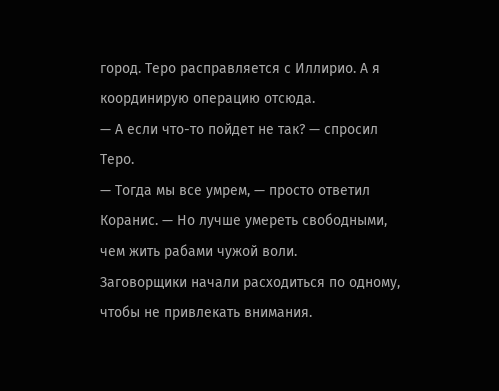город. Теро расправляется с Иллирио. А я координирую операцию отсюда.
— А если что-то пойдет не так? — спросил Теро.
— Тогда мы все умрем, — просто ответил Коранис. — Но лучше умереть свободными, чем жить рабами чужой воли.
Заговорщики начали расходиться по одному, чтобы не привлекать внимания.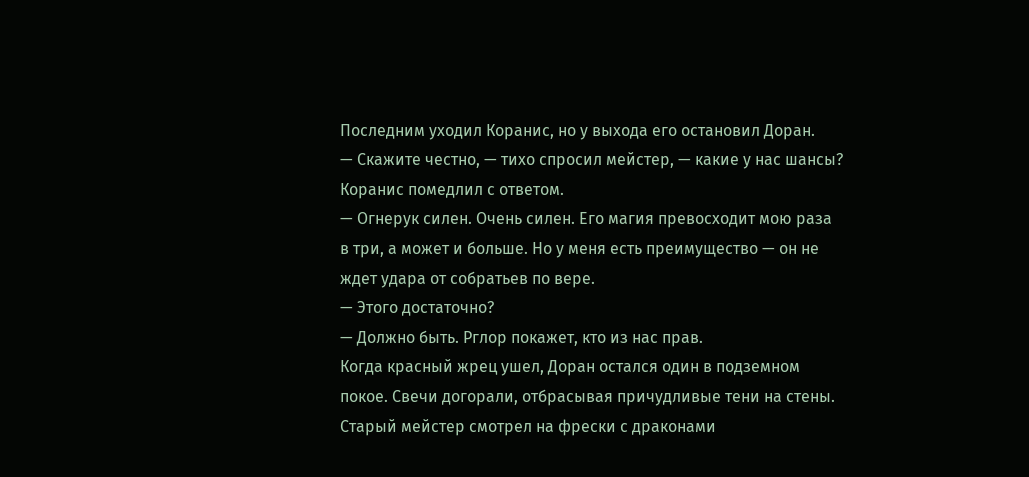Последним уходил Коранис, но у выхода его остановил Доран.
— Скажите честно, — тихо спросил мейстер, — какие у нас шансы?
Коранис помедлил с ответом.
— Огнерук силен. Очень силен. Его магия превосходит мою раза в три, а может и больше. Но у меня есть преимущество — он не ждет удара от собратьев по вере.
— Этого достаточно?
— Должно быть. Рглор покажет, кто из нас прав.
Когда красный жрец ушел, Доран остался один в подземном покое. Свечи догорали, отбрасывая причудливые тени на стены. Старый мейстер смотрел на фрески с драконами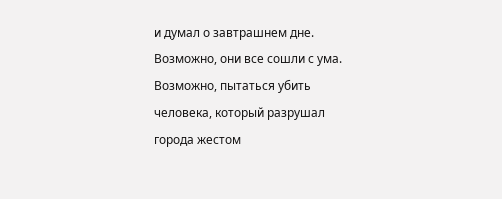и думал о завтрашнем дне.
Возможно, они все сошли с ума. Возможно, пытаться убить человека, который разрушал города жестом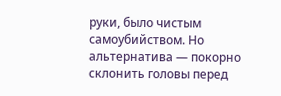руки, было чистым самоубийством. Но альтернатива — покорно склонить головы перед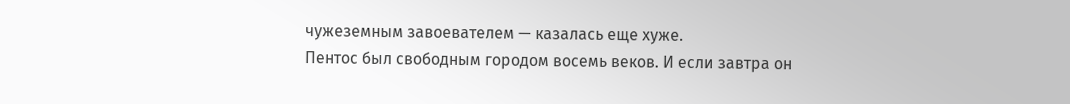чужеземным завоевателем — казалась еще хуже.
Пентос был свободным городом восемь веков. И если завтра он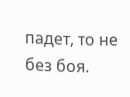падет, то не без боя.